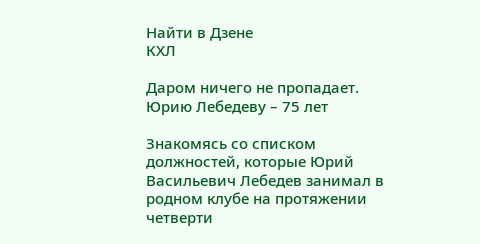Найти в Дзене
КХЛ

Даром ничего не пропадает. Юрию Лебедеву – 75 лет

Знакомясь со списком должностей, которые Юрий Васильевич Лебедев занимал в родном клубе на протяжении четверти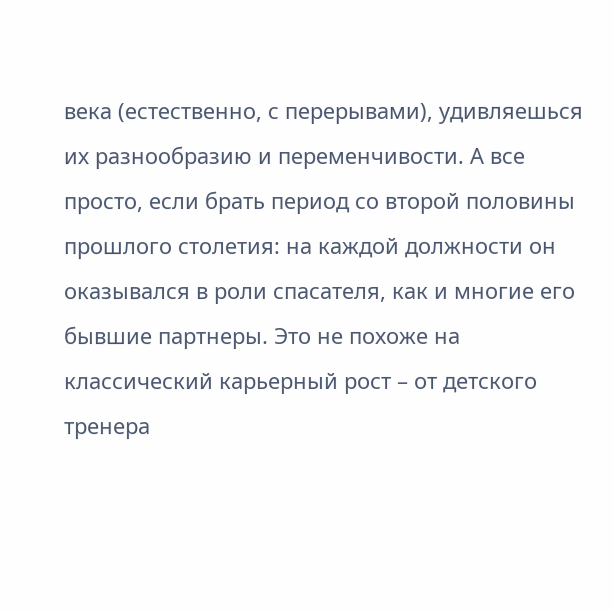века (естественно, с перерывами), удивляешься их разнообразию и переменчивости. А все просто, если брать период со второй половины прошлого столетия: на каждой должности он оказывался в роли спасателя, как и многие его бывшие партнеры. Это не похоже на классический карьерный рост – от детского тренера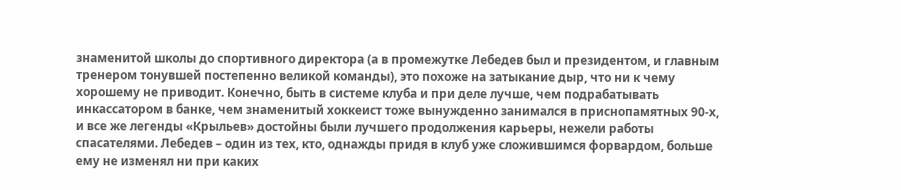знаменитой школы до спортивного директора (а в промежутке Лебедев был и президентом, и главным тренером тонувшей постепенно великой команды), это похоже на затыкание дыр, что ни к чему хорошему не приводит. Конечно, быть в системе клуба и при деле лучше, чем подрабатывать инкассатором в банке, чем знаменитый хоккеист тоже вынужденно занимался в приснопамятных 90-х, и все же легенды «Крыльев» достойны были лучшего продолжения карьеры, нежели работы спасателями. Лебедев – один из тех, кто, однажды придя в клуб уже сложившимся форвардом, больше ему не изменял ни при каких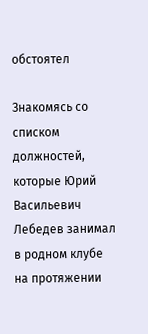обстоятел

Знакомясь со списком должностей, которые Юрий Васильевич Лебедев занимал в родном клубе на протяжении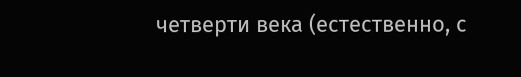четверти века (естественно, с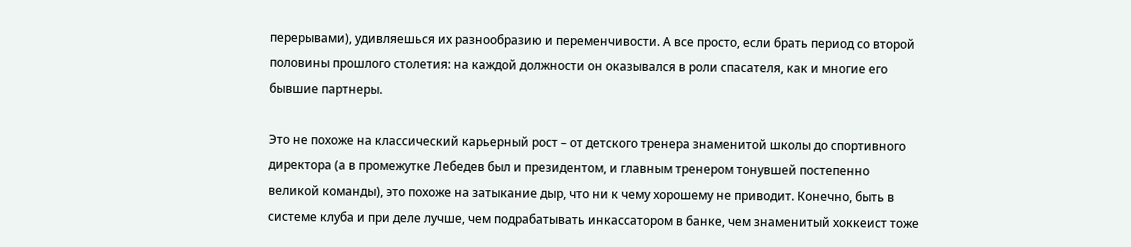перерывами), удивляешься их разнообразию и переменчивости. А все просто, если брать период со второй половины прошлого столетия: на каждой должности он оказывался в роли спасателя, как и многие его бывшие партнеры.

Это не похоже на классический карьерный рост – от детского тренера знаменитой школы до спортивного директора (а в промежутке Лебедев был и президентом, и главным тренером тонувшей постепенно великой команды), это похоже на затыкание дыр, что ни к чему хорошему не приводит. Конечно, быть в системе клуба и при деле лучше, чем подрабатывать инкассатором в банке, чем знаменитый хоккеист тоже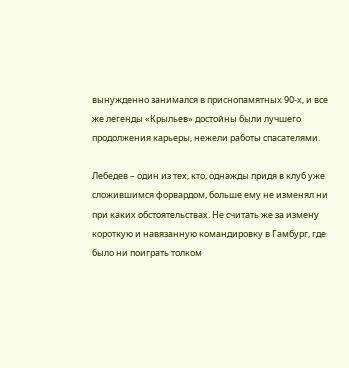вынужденно занимался в приснопамятных 90-х, и все же легенды «Крыльев» достойны были лучшего продолжения карьеры, нежели работы спасателями.

Лебедев – один из тех, кто, однажды придя в клуб уже сложившимся форвардом, больше ему не изменял ни при каких обстоятельствах. Не считать же за измену короткую и навязанную командировку в Гамбург, где было ни поиграть толком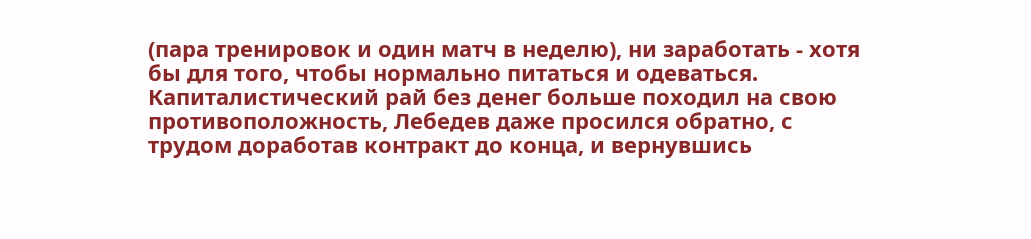(пара тренировок и один матч в неделю), ни заработать - хотя бы для того, чтобы нормально питаться и одеваться. Капиталистический рай без денег больше походил на свою противоположность, Лебедев даже просился обратно, с трудом доработав контракт до конца, и вернувшись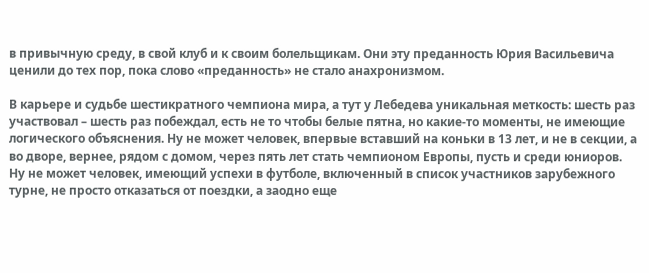в привычную среду, в свой клуб и к своим болельщикам. Они эту преданность Юрия Васильевича ценили до тех пор, пока слово «преданность» не стало анахронизмом.

В карьере и судьбе шестикратного чемпиона мира, а тут у Лебедева уникальная меткость: шесть раз участвовал – шесть раз побеждал, есть не то чтобы белые пятна, но какие-то моменты, не имеющие логического объяснения. Ну не может человек, впервые вставший на коньки в 13 лет, и не в секции, а во дворе, вернее, рядом с домом, через пять лет стать чемпионом Европы, пусть и среди юниоров. Ну не может человек, имеющий успехи в футболе, включенный в список участников зарубежного турне, не просто отказаться от поездки, а заодно еще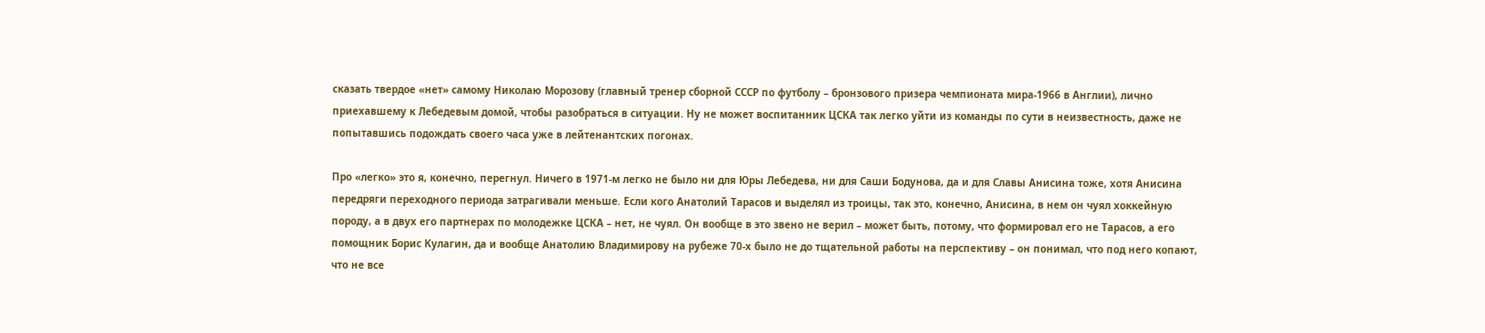сказать твердое «нет» самому Николаю Морозову (главный тренер сборной СССР по футболу – бронзового призера чемпионата мира-1966 в Англии), лично приехавшему к Лебедевым домой, чтобы разобраться в ситуации. Ну не может воспитанник ЦСКА так легко уйти из команды по сути в неизвестность, даже не попытавшись подождать своего часа уже в лейтенантских погонах.

Про «легко» это я, конечно, перегнул. Ничего в 1971-м легко не было ни для Юры Лебедева, ни для Саши Бодунова, да и для Славы Анисина тоже, хотя Анисина передряги переходного периода затрагивали меньше. Если кого Анатолий Тарасов и выделял из троицы, так это, конечно, Анисина, в нем он чуял хоккейную породу, а в двух его партнерах по молодежке ЦСКА – нет, не чуял. Он вообще в это звено не верил – может быть, потому, что формировал его не Тарасов, а его помощник Борис Кулагин, да и вообще Анатолию Владимирову на рубеже 70-х было не до тщательной работы на перспективу – он понимал, что под него копают, что не все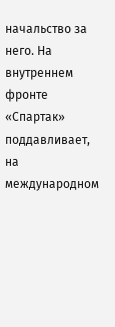начальство за него. На внутреннем фронте «Спартак» поддавливает, на международном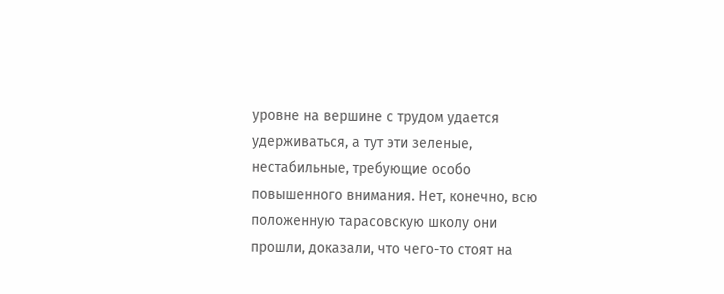уровне на вершине с трудом удается удерживаться, а тут эти зеленые, нестабильные, требующие особо повышенного внимания. Нет, конечно, всю положенную тарасовскую школу они прошли, доказали, что чего-то стоят на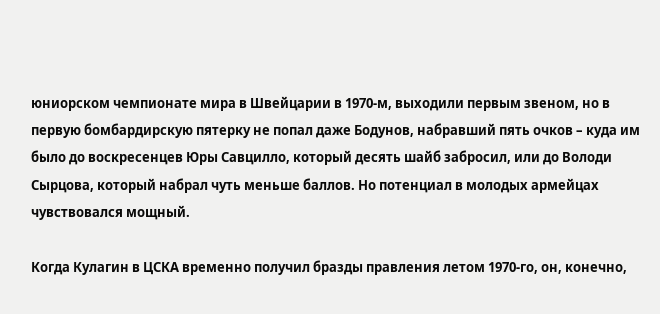юниорском чемпионате мира в Швейцарии в 1970-м, выходили первым звеном, но в первую бомбардирскую пятерку не попал даже Бодунов, набравший пять очков – куда им было до воскресенцев Юры Савцилло, который десять шайб забросил, или до Володи Сырцова, который набрал чуть меньше баллов. Но потенциал в молодых армейцах чувствовался мощный.

Когда Кулагин в ЦСКА временно получил бразды правления летом 1970-го, он, конечно,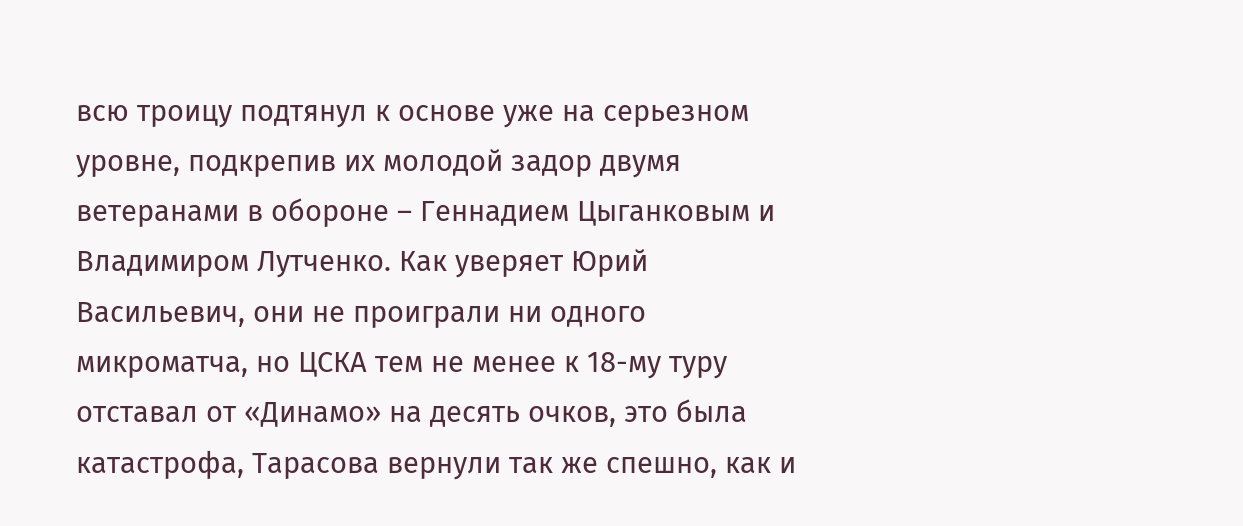всю троицу подтянул к основе уже на серьезном уровне, подкрепив их молодой задор двумя ветеранами в обороне – Геннадием Цыганковым и Владимиром Лутченко. Как уверяет Юрий Васильевич, они не проиграли ни одного микроматча, но ЦСКА тем не менее к 18-му туру отставал от «Динамо» на десять очков, это была катастрофа, Тарасова вернули так же спешно, как и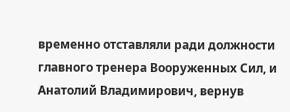временно отставляли ради должности главного тренера Вооруженных Сил, и Анатолий Владимирович, вернув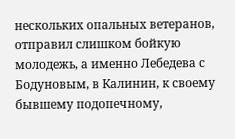нескольких опальных ветеранов, отправил слишком бойкую молодежь, а именно Лебедева с Бодуновым, в Калинин, к своему бывшему подопечному,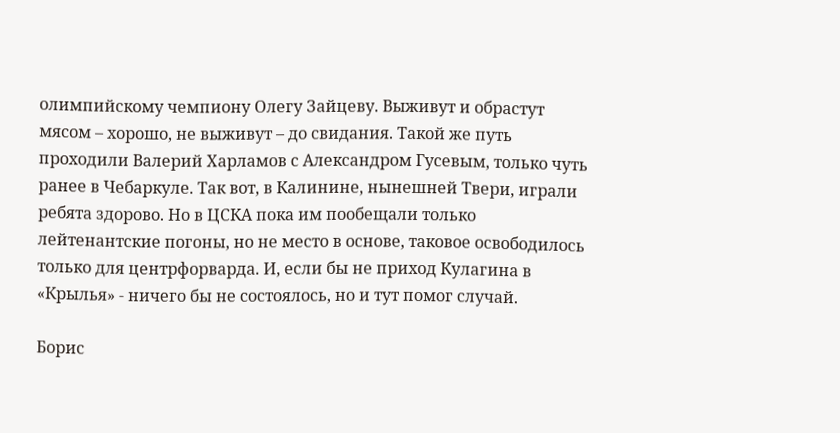олимпийскому чемпиону Олегу Зайцеву. Выживут и обрастут мясом – хорошо, не выживут – до свидания. Такой же путь проходили Валерий Харламов с Александром Гусевым, только чуть ранее в Чебаркуле. Так вот, в Калинине, нынешней Твери, играли ребята здорово. Но в ЦСКА пока им пообещали только лейтенантские погоны, но не место в основе, таковое освободилось только для центрфорварда. И, если бы не приход Кулагина в «Крылья» - ничего бы не состоялось, но и тут помог случай.

Борис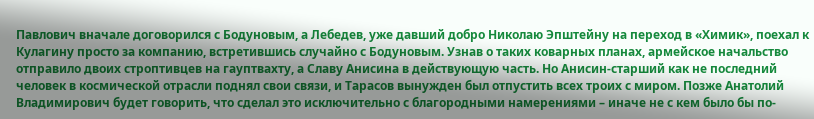Павлович вначале договорился с Бодуновым, а Лебедев, уже давший добро Николаю Эпштейну на переход в «Химик», поехал к Кулагину просто за компанию, встретившись случайно с Бодуновым. Узнав о таких коварных планах, армейское начальство отправило двоих строптивцев на гауптвахту, а Славу Анисина в действующую часть. Но Анисин-старший как не последний человек в космической отрасли поднял свои связи, и Тарасов вынужден был отпустить всех троих с миром. Позже Анатолий Владимирович будет говорить, что сделал это исключительно с благородными намерениями – иначе не с кем было бы по-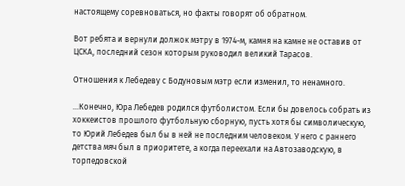настоящему соревноваться, но факты говорят об обратном.

Вот ребята и вернули должок мэтру в 1974-м, камня на камне не оставив от ЦСКА, последний сезон которым руководил великий Тарасов.

Отношения к Лебедеву с Бодуновым мэтр если изменил, то ненамного.

…Конечно, Юра Лебедев родился футболистом. Если бы довелось собрать из хоккеистов прошлого футбольную сборную, пусть хотя бы символическую, то Юрий Лебедев был бы в ней не последним человеком. У него с раннего детства мяч был в приоритете, а когда переехали на Автозаводскую, в торпедовской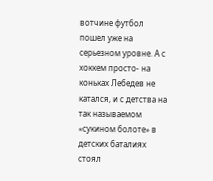вотчине футбол пошел уже на серьезном уровне. А с хоккем просто- на коньках Лебедев не катался, и с детства на так называемом «сукином болоте» в детских баталиях стоял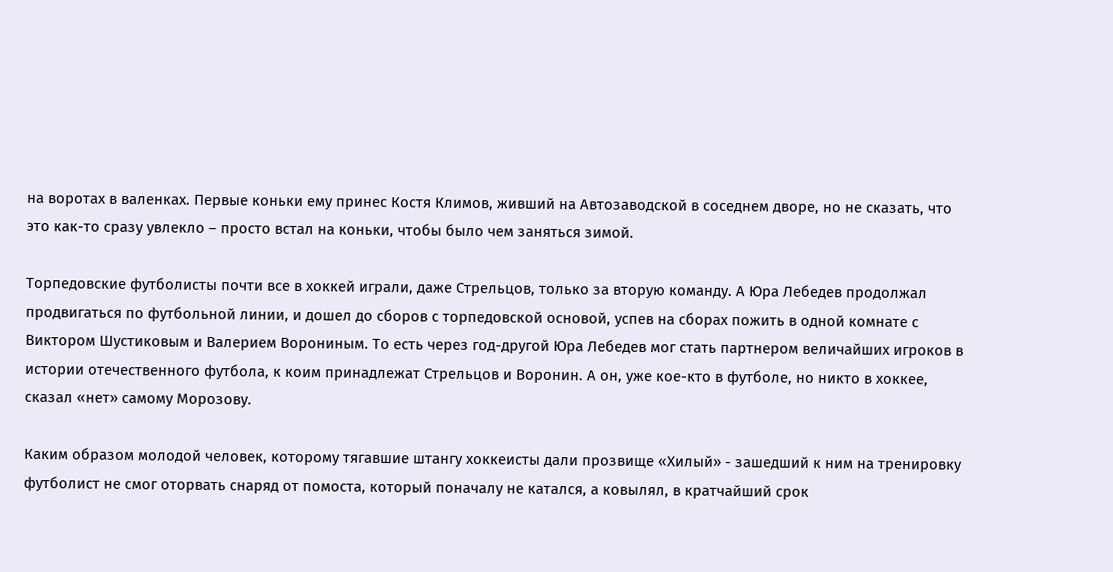на воротах в валенках. Первые коньки ему принес Костя Климов, живший на Автозаводской в соседнем дворе, но не сказать, что это как-то сразу увлекло – просто встал на коньки, чтобы было чем заняться зимой.

Торпедовские футболисты почти все в хоккей играли, даже Стрельцов, только за вторую команду. А Юра Лебедев продолжал продвигаться по футбольной линии, и дошел до сборов с торпедовской основой, успев на сборах пожить в одной комнате с Виктором Шустиковым и Валерием Ворониным. То есть через год-другой Юра Лебедев мог стать партнером величайших игроков в истории отечественного футбола, к коим принадлежат Стрельцов и Воронин. А он, уже кое-кто в футболе, но никто в хоккее, сказал «нет» самому Морозову.

Каким образом молодой человек, которому тягавшие штангу хоккеисты дали прозвище «Хилый» - зашедший к ним на тренировку футболист не смог оторвать снаряд от помоста, который поначалу не катался, а ковылял, в кратчайший срок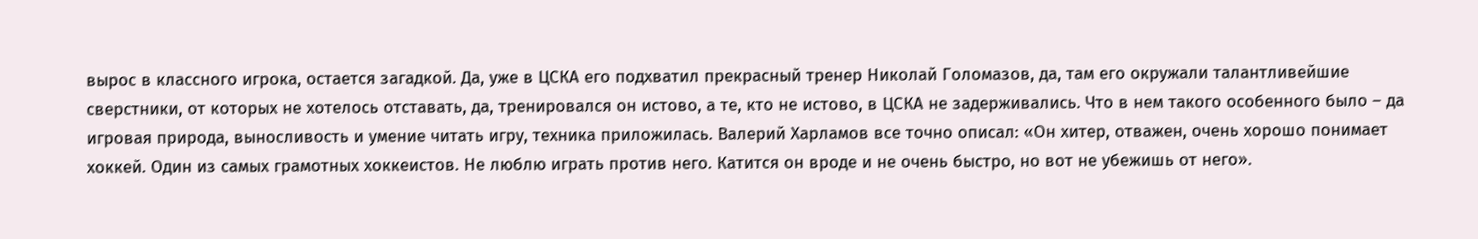вырос в классного игрока, остается загадкой. Да, уже в ЦСКА его подхватил прекрасный тренер Николай Голомазов, да, там его окружали талантливейшие сверстники, от которых не хотелось отставать, да, тренировался он истово, а те, кто не истово, в ЦСКА не задерживались. Что в нем такого особенного было – да игровая природа, выносливость и умение читать игру, техника приложилась. Валерий Харламов все точно описал: «Он хитер, отважен, очень хорошо понимает хоккей. Один из самых грамотных хоккеистов. Не люблю играть против него. Катится он вроде и не очень быстро, но вот не убежишь от него».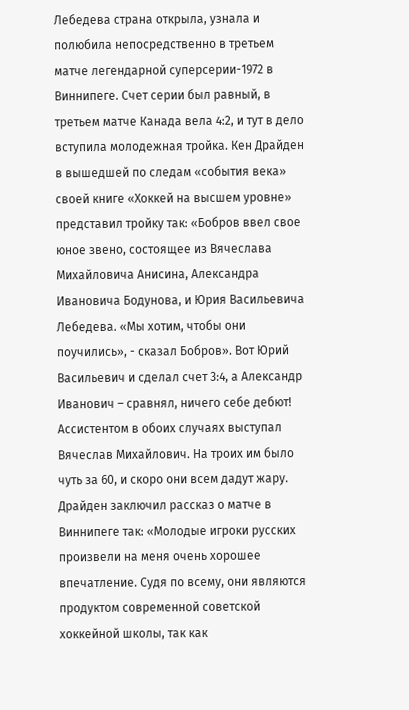Лебедева страна открыла, узнала и полюбила непосредственно в третьем матче легендарной суперсерии-1972 в Виннипеге. Счет серии был равный, в третьем матче Канада вела 4:2, и тут в дело вступила молодежная тройка. Кен Драйден в вышедшей по следам «события века» своей книге «Хоккей на высшем уровне» представил тройку так: «Бобров ввел свое юное звено, состоящее из Вячеслава Михайловича Анисина, Александра Ивановича Бодунова, и Юрия Васильевича Лебедева. «Мы хотим, чтобы они поучились», - сказал Бобров». Вот Юрий Васильевич и сделал счет 3:4, а Александр Иванович – сравнял, ничего себе дебют! Ассистентом в обоих случаях выступал Вячеслав Михайлович. На троих им было чуть за 60, и скоро они всем дадут жару. Драйден заключил рассказ о матче в Виннипеге так: «Молодые игроки русских произвели на меня очень хорошее впечатление. Судя по всему, они являются продуктом современной советской хоккейной школы, так как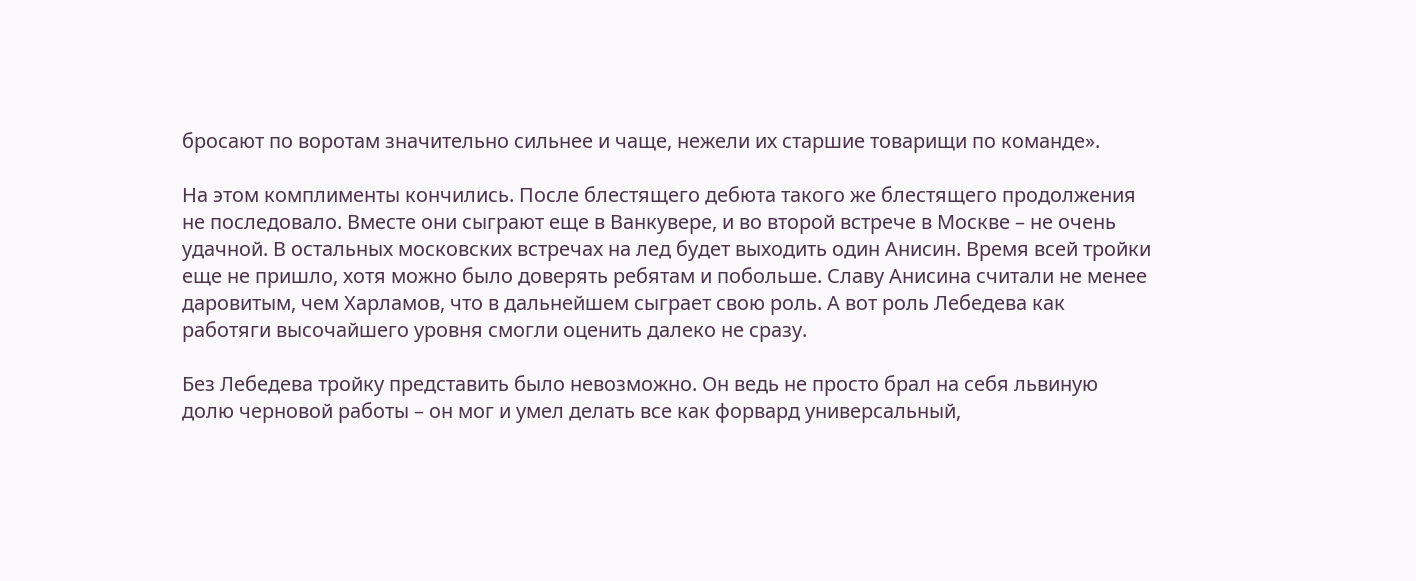бросают по воротам значительно сильнее и чаще, нежели их старшие товарищи по команде».

На этом комплименты кончились. После блестящего дебюта такого же блестящего продолжения не последовало. Вместе они сыграют еще в Ванкувере, и во второй встрече в Москве – не очень удачной. В остальных московских встречах на лед будет выходить один Анисин. Время всей тройки еще не пришло, хотя можно было доверять ребятам и побольше. Славу Анисина считали не менее даровитым, чем Харламов, что в дальнейшем сыграет свою роль. А вот роль Лебедева как работяги высочайшего уровня смогли оценить далеко не сразу.

Без Лебедева тройку представить было невозможно. Он ведь не просто брал на себя львиную долю черновой работы – он мог и умел делать все как форвард универсальный,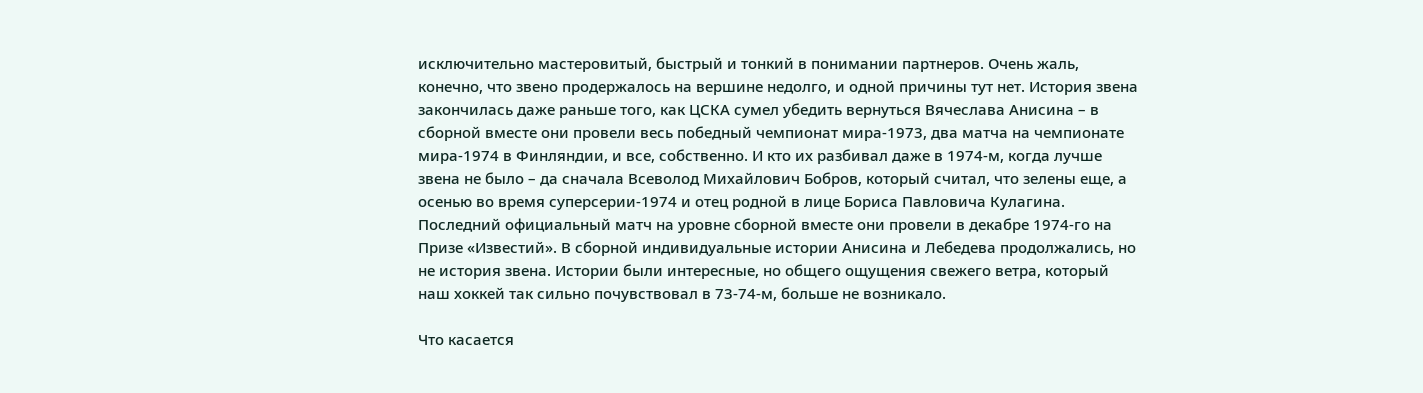исключительно мастеровитый, быстрый и тонкий в понимании партнеров. Очень жаль, конечно, что звено продержалось на вершине недолго, и одной причины тут нет. История звена закончилась даже раньше того, как ЦСКА сумел убедить вернуться Вячеслава Анисина – в сборной вместе они провели весь победный чемпионат мира-1973, два матча на чемпионате мира-1974 в Финляндии, и все, собственно. И кто их разбивал даже в 1974-м, когда лучше звена не было – да сначала Всеволод Михайлович Бобров, который считал, что зелены еще, а осенью во время суперсерии-1974 и отец родной в лице Бориса Павловича Кулагина. Последний официальный матч на уровне сборной вместе они провели в декабре 1974-го на Призе «Известий». В сборной индивидуальные истории Анисина и Лебедева продолжались, но не история звена. Истории были интересные, но общего ощущения свежего ветра, который наш хоккей так сильно почувствовал в 73-74-м, больше не возникало.

Что касается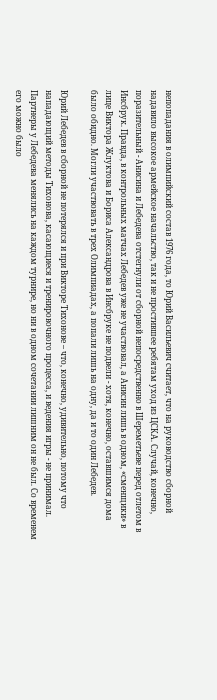непопадания в олимпийский состав 1976 года, то Юрий Васильевич считает, что на руководство сборной надавило высокое армейское начальство, так и не простившее ребятам уход из ЦСКА. Случай, конечно, поразительный - Анисина и Лебедева отстегнули от сборной непосредственно в Шереметьеве перед отлетом в Инсбрук. Правда, в контрольных матчах Лебедев уже не участвовал, а Анисин лишь в одном, «сменщики» в лице Виктора Жлуктова и Бориса Александрова в Инсбруке не подвели - хотя, конечно, оставшимся дома было обидно. Могли участвовать в трех Олимпиадах, а попали лишь на одну, да и то один Лебедев.

Юрий Лебедев в сборной не потерялся и при Викторе Тихонове – что, конечно, удивительно, потому что нападающий методы Тихонова, касающиеся и тренировочного процесса, и ведения игры - не принимал. Партнеры у Лебедева менялись на каждом турнире, но ни в одном сочетании лишним он не был. Со временем его можно было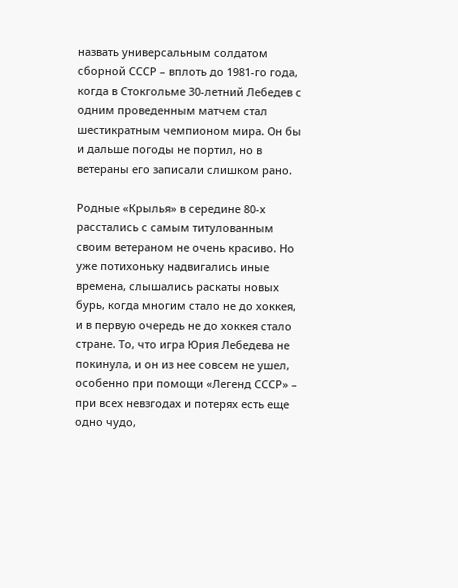назвать универсальным солдатом сборной СССР – вплоть до 1981-го года, когда в Стокгольме 30-летний Лебедев с одним проведенным матчем стал шестикратным чемпионом мира. Он бы и дальше погоды не портил, но в ветераны его записали слишком рано.

Родные «Крылья» в середине 80-х расстались с самым титулованным своим ветераном не очень красиво. Но уже потихоньку надвигались иные времена, слышались раскаты новых бурь, когда многим стало не до хоккея, и в первую очередь не до хоккея стало стране. То, что игра Юрия Лебедева не покинула, и он из нее совсем не ушел, особенно при помощи «Легенд СССР» – при всех невзгодах и потерях есть еще одно чудо,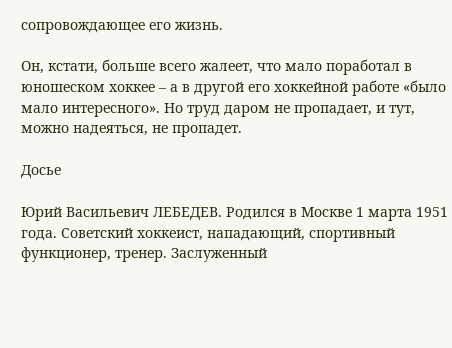сопровождающее его жизнь.

Он, кстати, больше всего жалеет, что мало поработал в юношеском хоккее – а в другой его хоккейной работе «было мало интересного». Но труд даром не пропадает, и тут, можно надеяться, не пропадет.

Досье

Юрий Васильевич ЛЕБЕДЕВ. Родился в Москве 1 марта 1951 года. Советский хоккеист, нападающий, спортивный функционер, тренер. Заслуженный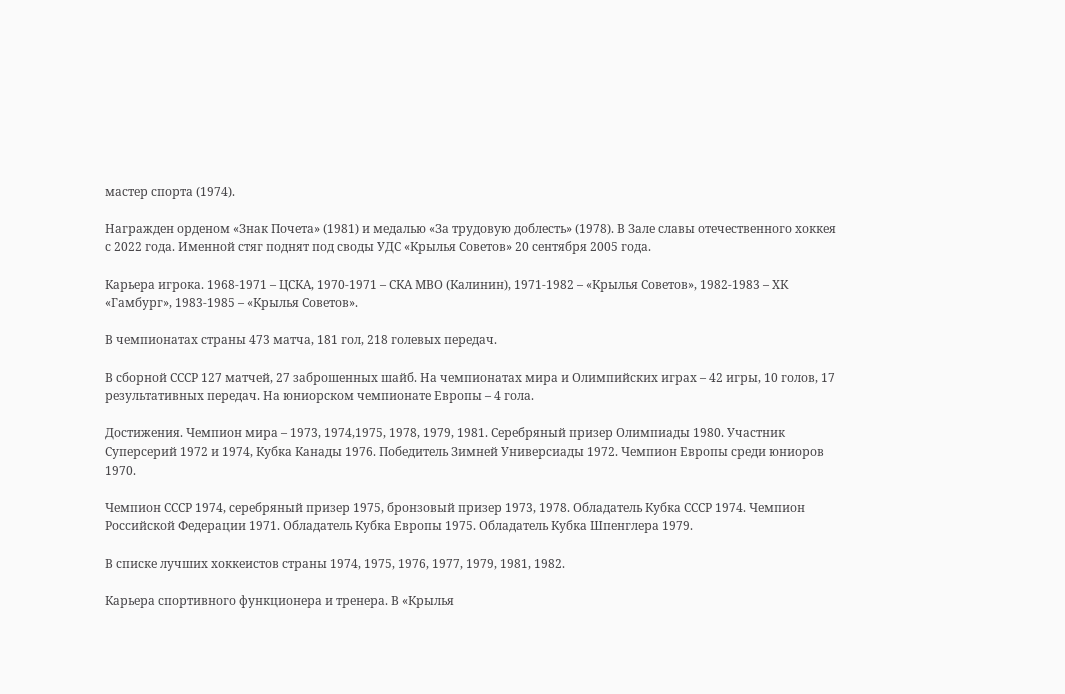мастер спорта (1974).

Награжден орденом «Знак Почета» (1981) и медалью «За трудовую доблесть» (1978). В Зале славы отечественного хоккея с 2022 года. Именной стяг поднят под своды УДС «Крылья Советов» 20 сентября 2005 года.

Карьера игрока. 1968-1971 – ЦСКА, 1970-1971 – СКА МВО (Калинин), 1971-1982 – «Крылья Советов», 1982-1983 – ХК «Гамбург», 1983-1985 – «Крылья Советов».

В чемпионатах страны 473 матча, 181 гол, 218 голевых передач.

В сборной СССР 127 матчей, 27 заброшенных шайб. На чемпионатах мира и Олимпийских играх – 42 игры, 10 голов, 17 результативных передач. На юниорском чемпионате Европы – 4 гола.

Достижения. Чемпион мира – 1973, 1974,1975, 1978, 1979, 1981. Серебряный призер Олимпиады 1980. Участник Суперсерий 1972 и 1974, Кубка Канады 1976. Победитель Зимней Универсиады 1972. Чемпион Европы среди юниоров 1970.

Чемпион СССР 1974, серебряный призер 1975, бронзовый призер 1973, 1978. Обладатель Кубка СССР 1974. Чемпион Российской Федерации 1971. Обладатель Кубка Европы 1975. Обладатель Кубка Шпенглера 1979.

В списке лучших хоккеистов страны 1974, 1975, 1976, 1977, 1979, 1981, 1982.

Карьера спортивного функционера и тренера. В «Крылья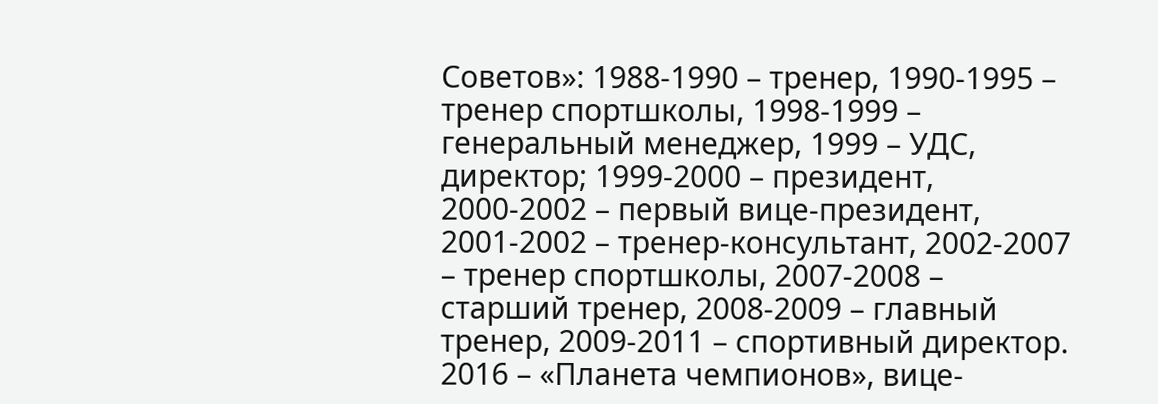Советов»: 1988-1990 – тренер, 1990-1995 – тренер спортшколы, 1998-1999 – генеральный менеджер, 1999 – УДС, директор; 1999-2000 – президент, 2000-2002 – первый вице-президент, 2001-2002 – тренер-консультант, 2002-2007 – тренер спортшколы, 2007-2008 – старший тренер, 2008-2009 – главный тренер, 2009-2011 – спортивный директор. 2016 – «Планета чемпионов», вице-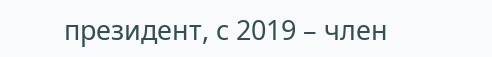президент, с 2019 – член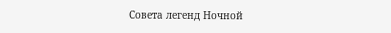Совета легенд Ночной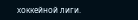хоккейной лиги.